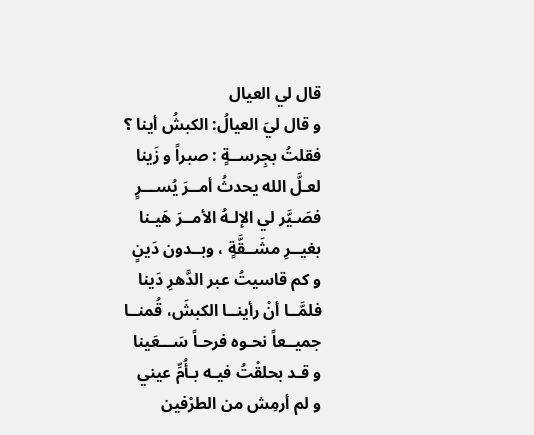قال لي العيال
و قال ليَ العيالُ: الكبشُ أينا ؟
فقلتُ بجِرســةٍ : صبراً و زَينا
لعـلَّ الله يحدثُ أمــرَ يُســـرٍ
فصَـيَّر لي الإلـهُ الأمــرَ هَيـنا
بغيــرِ مشَــقَّةٍ ، وبــدون دَينٍ
و كم قاسيتُ عبر الدَّهرِ دَينا
فلمَّــا أنْ رأينــا الكبشَ، قُمنــا
جميــعاً نحـوه فرحـاً سَـــعَينا
و قـد بحلقْتُ فيـه بـأُمِّ عيني
و لم أرمِش من الطرْفين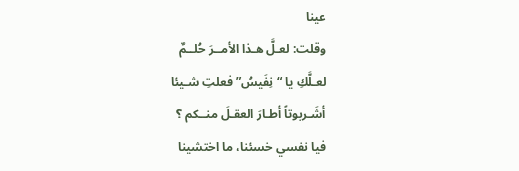عينا
وقلت: لعـلَّ هـذا الأمــرَ حُلــمٌ
لعـلَّكِ يا “نِفَيسُ” فعلتِ شـيئا
أشَـربوتاً أطـارَ العقـلَ منــكم ؟
فيا نفسي خسئنا، ما اختشينا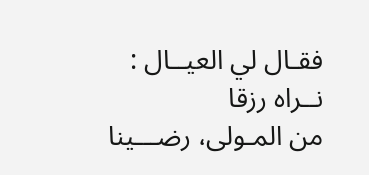فقـال لي العيــال : نــراه رزقا
من المـولى، رضـــينا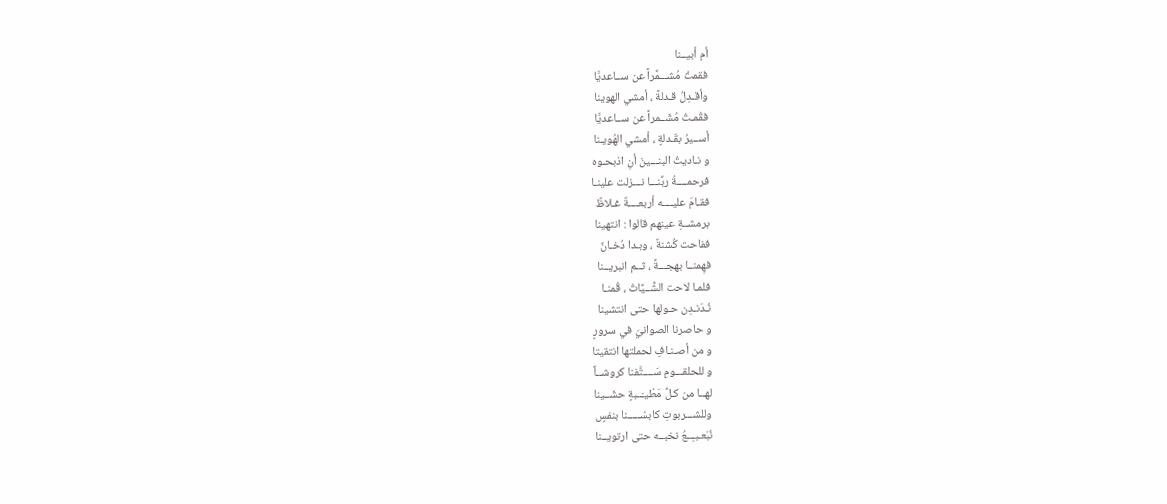أم أبيــنا
فقمتُ مُشـــمِّراً عن ســاعديَّا
وأقـدِلُ قـدلةً ، أمشي الهوينا
فقُمـتُ مُشَــمراً عن ســاعديَّا
أســيرُ بقَـدلةٍ ، أمشي الهُويـنا
و نـاديتُ البنـــينَ أنِ اذبحـوه
فرحمــــةُ ربِّنـــا نـــزلت علينـا
فقـامَ عليــــه أربعــــةٌ غـلاظٌ
برمشــةِ عينهم قالوا : انتهينا
ففاحت كُشنةٌ ، وبـدا دُخـانٌ
فهِمنــا بهجـــةً ، ثــم انبريــنا
فلمـا لاحت الشّْــيَّاتُ ، قُمنـا
نُـدَنـدِن حـولها حتى انتشينا
و حاصرنا الصوانيَ في سرورٍ
و من أصـنـافِ لحملتها انتقيتا
و للحلقـــومِ سَــــتَّفنا كروشــاً
لهــا من كـلِّ مَطْيـَــبةٍ حشَــينا
وللشـــربوتِ كابسْـــــنا بنفسٍ
نُبَعـبـِــعُ نخبــه حتى ارتويــنا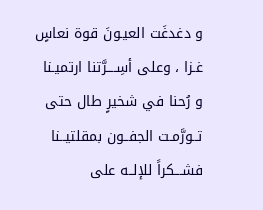و دغدغَت العيـونَ قوة نعاسٍ
غـزا ، وعلى أسِــــرَّتنا ارتميـنا
و رُحنا في شخيرٍ طال حتى
تــورَّمـت الجفــون بمقلتيــنا
فشـــكراً للإلــه على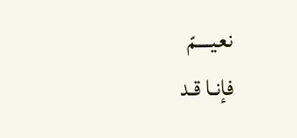نعيــــمّ
فإنـا قـد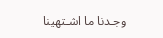وجـدنا ما اشـتهينا